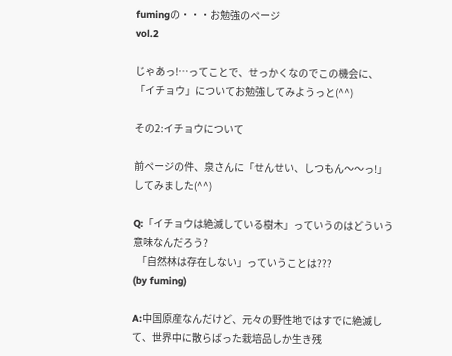fumingの・・・お勉強のページ
vol.2

じゃあっ!…ってことで、せっかくなのでこの機会に、「イチョウ」についてお勉強してみようっと(^^)

その2:イチョウについて

前ページの件、泉さんに「せんせい、しつもん〜〜っ!」してみました(^^)

Q:「イチョウは絶滅している樹木」っていうのはどういう意味なんだろう?
  「自然林は存在しない」っていうことは???
(by fuming)

A:中国原産なんだけど、元々の野性地ではすでに絶滅して、世界中に散らばった栽培品しか生き残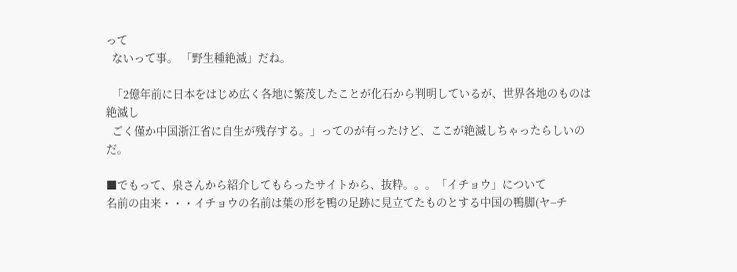って
  ないって事。 「野生種絶滅」だね。

  「2億年前に日本をはじめ広く各地に繁茂したことが化石から判明しているが、世界各地のものは絶滅し
  ごく僅か中国浙江省に自生が残存する。」ってのが有ったけど、ここが絶滅しちゃったらしいのだ。

■でもって、泉さんから紹介してもらったサイトから、抜粋。。。「イチョウ」について
名前の由来・・・イチョウの名前は葉の形を鴨の足跡に見立てたものとする中国の鴨脚(ヤ−チ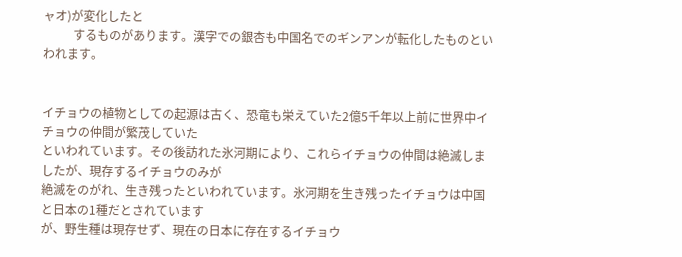ャオ)が変化したと
          するものがあります。漢字での銀杏も中国名でのギンアンが転化したものといわれます。


イチョウの植物としての起源は古く、恐竜も栄えていた2億5千年以上前に世界中イチョウの仲間が繁茂していた
といわれています。その後訪れた氷河期により、これらイチョウの仲間は絶滅しましたが、現存するイチョウのみが
絶滅をのがれ、生き残ったといわれています。氷河期を生き残ったイチョウは中国と日本の1種だとされています
が、野生種は現存せず、現在の日本に存在するイチョウ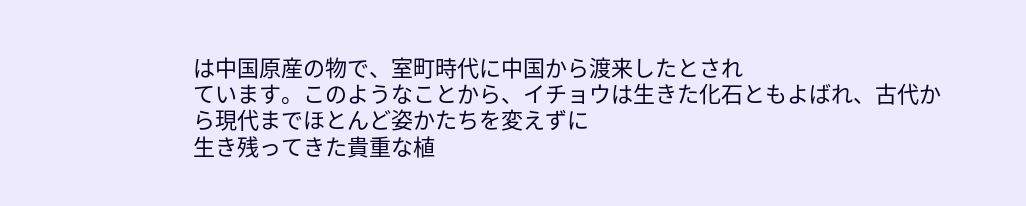は中国原産の物で、室町時代に中国から渡来したとされ
ています。このようなことから、イチョウは生きた化石ともよばれ、古代から現代までほとんど姿かたちを変えずに
生き残ってきた貴重な植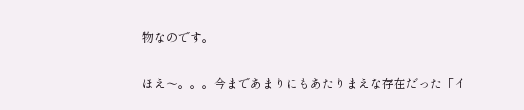物なのです。

ほえ〜。。。今まであまりにもあたりまえな存在だった「イ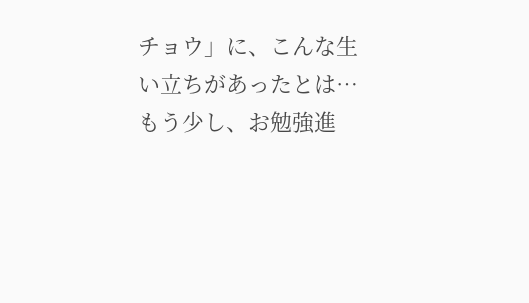チョウ」に、こんな生い立ちがあったとは…
もう少し、お勉強進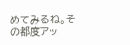めてみるね。その都度アッ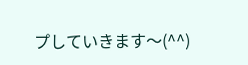プしていきます〜(^^)